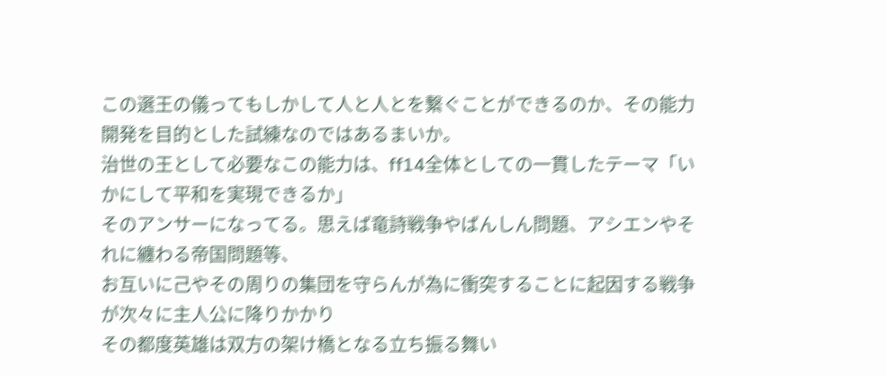この選王の儀ってもしかして人と人とを繋ぐことができるのか、その能力開発を目的とした試練なのではあるまいか。
治世の王として必要なこの能力は、ff14全体としての一貫したテーマ「いかにして平和を実現できるか」
そのアンサーになってる。思えば竜詩戦争やばんしん問題、アシエンやそれに纏わる帝国問題等、
お互いに己やその周りの集団を守らんが為に衝突することに起因する戦争が次々に主人公に降りかかり
その都度英雄は双方の架け橋となる立ち振る舞い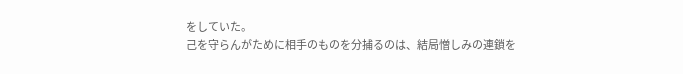をしていた。
己を守らんがために相手のものを分捕るのは、結局憎しみの連鎖を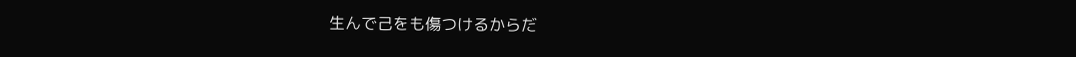生んで己をも傷つけるからだ